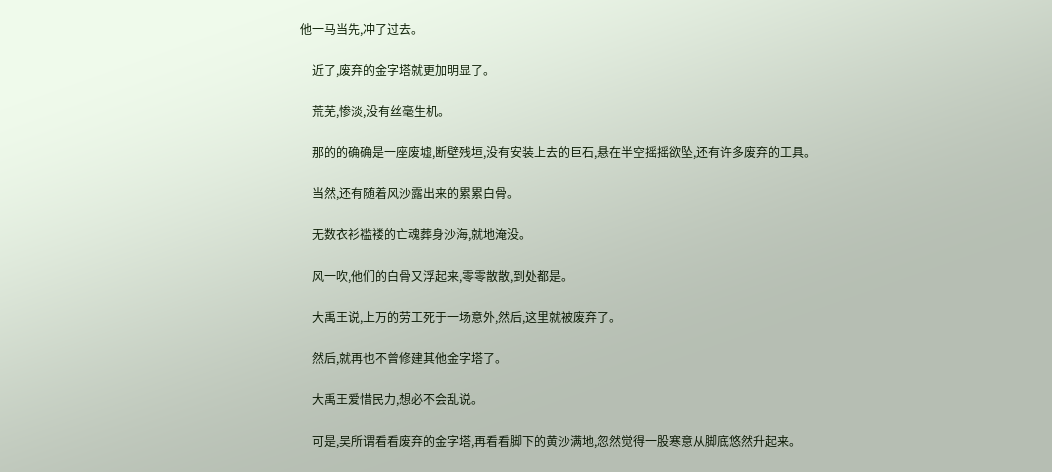他一马当先,冲了过去。

    近了,废弃的金字塔就更加明显了。

    荒芜,惨淡,没有丝毫生机。

    那的的确确是一座废墟,断壁残垣,没有安装上去的巨石,悬在半空摇摇欲坠,还有许多废弃的工具。

    当然,还有随着风沙露出来的累累白骨。

    无数衣衫褴褛的亡魂葬身沙海,就地淹没。

    风一吹,他们的白骨又浮起来,零零散散,到处都是。

    大禹王说,上万的劳工死于一场意外,然后,这里就被废弃了。

    然后,就再也不曾修建其他金字塔了。

    大禹王爱惜民力,想必不会乱说。

    可是,吴所谓看看废弃的金字塔,再看看脚下的黄沙满地,忽然觉得一股寒意从脚底悠然升起来。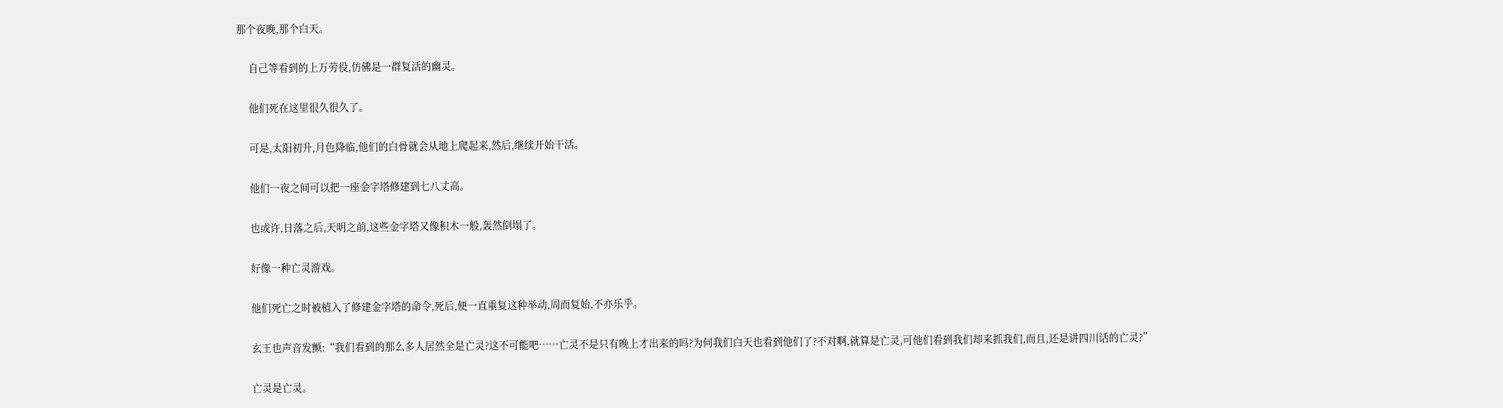那个夜晚,那个白天。

    自己等看到的上万劳役,仿佛是一群复活的幽灵。

    他们死在这里很久很久了。

    可是,太阳初升,月色降临,他们的白骨就会从地上爬起来,然后,继续开始干活。

    他们一夜之间可以把一座金字塔修建到七八丈高。

    也或许,日落之后,天明之前,这些金字塔又像积木一般,轰然倒塌了。

    好像一种亡灵游戏。

    他们死亡之时被植入了修建金字塔的命令,死后,便一直重复这种举动,周而复始,不亦乐乎。

    玄王也声音发颤:“我们看到的那么多人居然全是亡灵?这不可能吧……亡灵不是只有晚上才出来的吗?为何我们白天也看到他们了?不对啊,就算是亡灵,可他们看到我们却来抓我们,而且,还是讲四川话的亡灵?”

    亡灵是亡灵。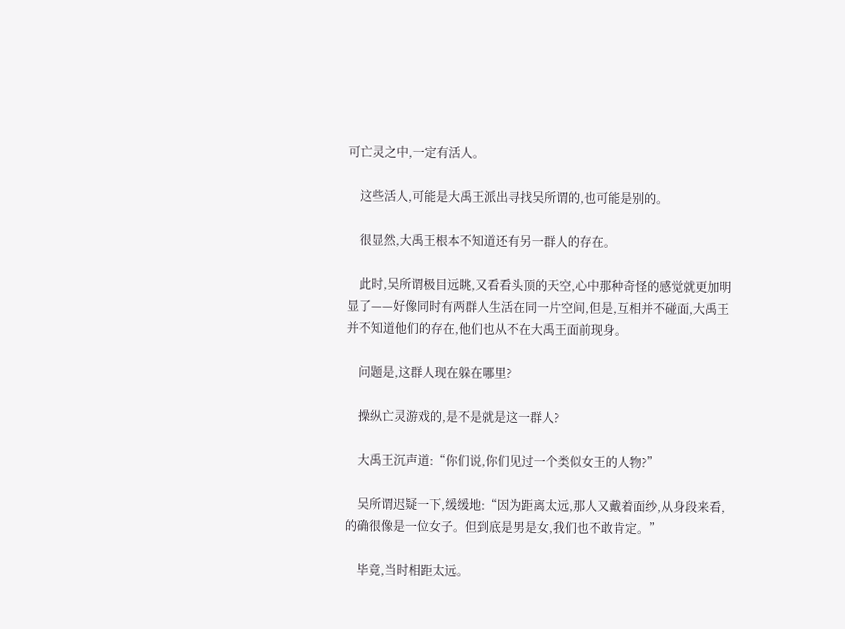可亡灵之中,一定有活人。

    这些活人,可能是大禹王派出寻找吴所谓的,也可能是别的。

    很显然,大禹王根本不知道还有另一群人的存在。

    此时,吴所谓极目远眺,又看看头顶的天空,心中那种奇怪的感觉就更加明显了——好像同时有两群人生活在同一片空间,但是,互相并不碰面,大禹王并不知道他们的存在,他们也从不在大禹王面前现身。

    问题是,这群人现在躲在哪里?

    操纵亡灵游戏的,是不是就是这一群人?

    大禹王沉声道:“你们说,你们见过一个类似女王的人物?”

    吴所谓迟疑一下,缓缓地:“因为距离太远,那人又戴着面纱,从身段来看,的确很像是一位女子。但到底是男是女,我们也不敢肯定。”

    毕竟,当时相距太远。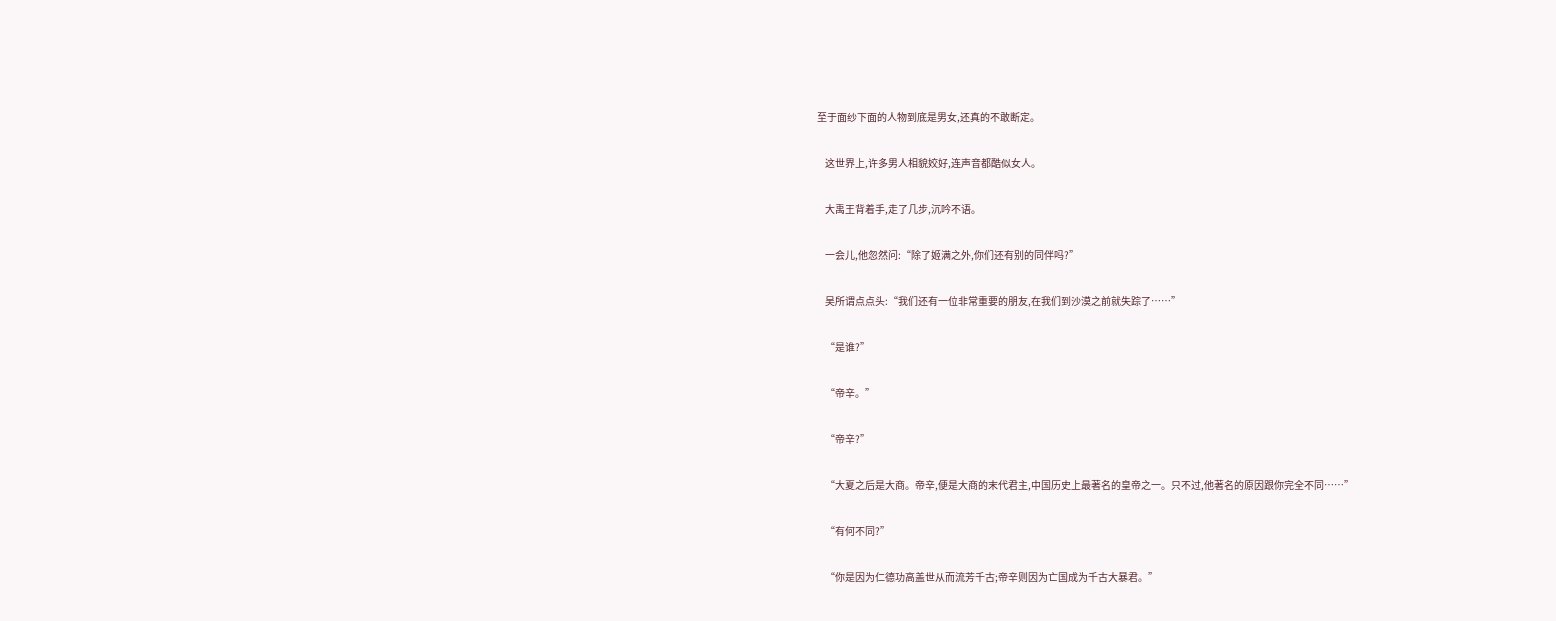至于面纱下面的人物到底是男女,还真的不敢断定。

    这世界上,许多男人相貌姣好,连声音都酷似女人。

    大禹王背着手,走了几步,沉吟不语。

    一会儿,他忽然问:“除了姬满之外,你们还有别的同伴吗?”

    吴所谓点点头:“我们还有一位非常重要的朋友,在我们到沙漠之前就失踪了……”

    “是谁?”

    “帝辛。”

    “帝辛?”

    “大夏之后是大商。帝辛,便是大商的末代君主,中国历史上最著名的皇帝之一。只不过,他著名的原因跟你完全不同……”

    “有何不同?”

    “你是因为仁德功高盖世从而流芳千古;帝辛则因为亡国成为千古大暴君。”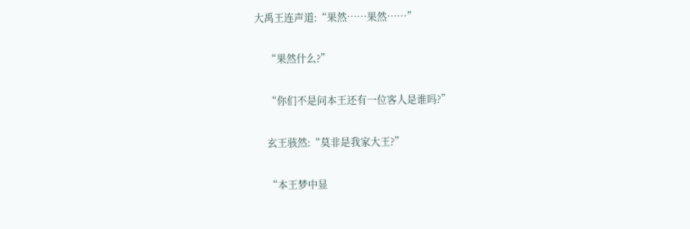大禹王连声道:“果然……果然……”

    “果然什么?”

    “你们不是问本王还有一位客人是谁吗?”

    玄王骇然:“莫非是我家大王?”

    “本王梦中显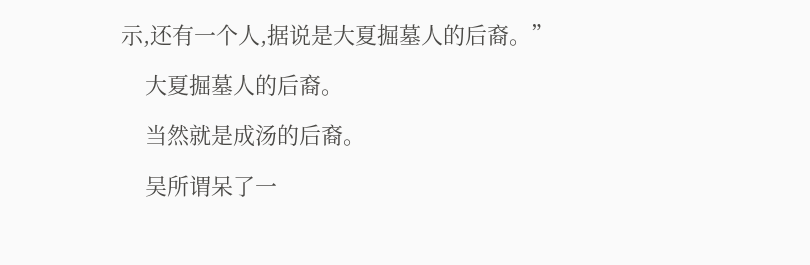示,还有一个人,据说是大夏掘墓人的后裔。”

    大夏掘墓人的后裔。

    当然就是成汤的后裔。

    吴所谓呆了一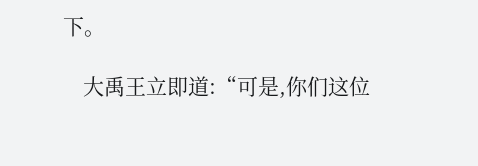下。

    大禹王立即道:“可是,你们这位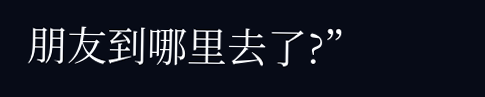朋友到哪里去了?”